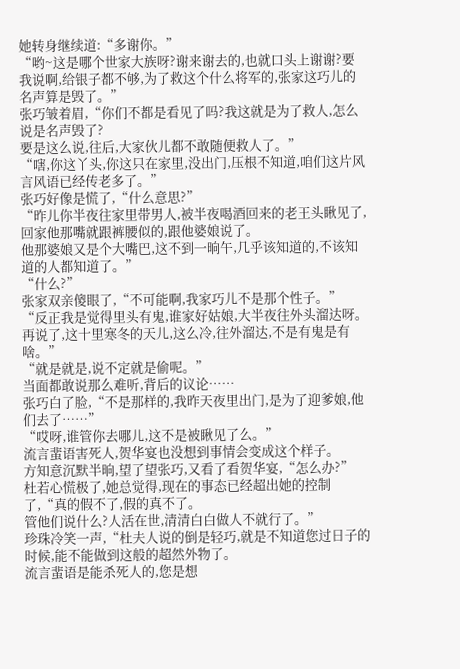她转身继续道:“多谢你。”
“哟~这是哪个世家大族呀?谢来谢去的,也就口头上谢谢?要我说啊,给银子都不够,为了救这个什么将军的,张家这巧儿的名声算是毁了。”
张巧皱着眉,“你们不都是看见了吗?我这就是为了救人,怎么说是名声毁了?
要是这么说,往后,大家伙儿都不敢随便救人了。”
“嗐,你这丫头,你这只在家里,没出门,压根不知道,咱们这片风言风语已经传老多了。”
张巧好像是慌了,“什么意思?”
“昨儿你半夜往家里带男人,被半夜喝酒回来的老王头瞅见了,回家他那嘴就跟裤腰似的,跟他婆娘说了。
他那婆娘又是个大嘴巴,这不到一晌午,几乎该知道的,不该知道的人都知道了。”
“什么?”
张家双亲傻眼了,“不可能啊,我家巧儿不是那个性子。”
“反正我是觉得里头有鬼,谁家好姑娘,大半夜往外头溜达呀。
再说了,这十里寒冬的天儿,这么冷,往外溜达,不是有鬼是有啥。”
“就是就是,说不定就是偷呢。”
当面都敢说那么难听,背后的议论……
张巧白了脸,“不是那样的,我昨天夜里出门,是为了迎爹娘,他们去了……”
“哎呀,谁管你去哪儿,这不是被瞅见了么。”
流言蜚语害死人,贺华宴也没想到事情会变成这个样子。
方知意沉默半晌,望了望张巧,又看了看贺华宴,“怎么办?”
杜若心慌极了,她总觉得,现在的事态已经超出她的控制了,“真的假不了,假的真不了。
管他们说什么?人活在世,清清白白做人不就行了。”
珍珠冷笑一声,“杜夫人说的倒是轻巧,就是不知道您过日子的时候,能不能做到这般的超然外物了。
流言蜚语是能杀死人的,您是想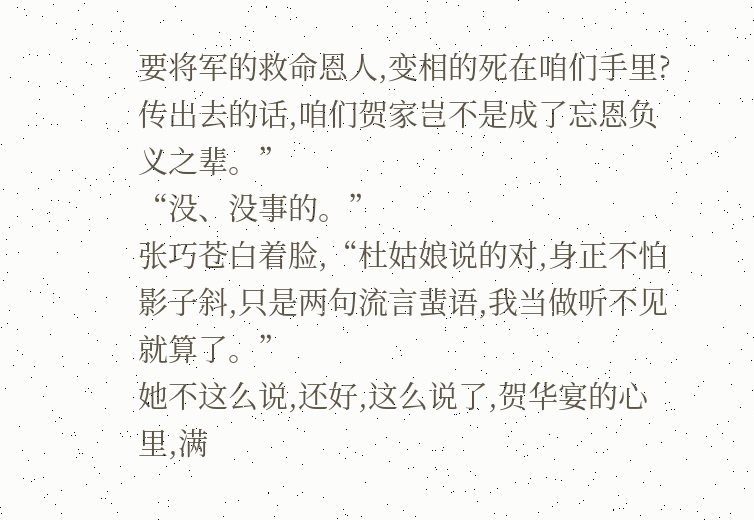要将军的救命恩人,变相的死在咱们手里?
传出去的话,咱们贺家岂不是成了忘恩负义之辈。”
“没、没事的。”
张巧苍白着脸,“杜姑娘说的对,身正不怕影子斜,只是两句流言蜚语,我当做听不见就算了。”
她不这么说,还好,这么说了,贺华宴的心里,满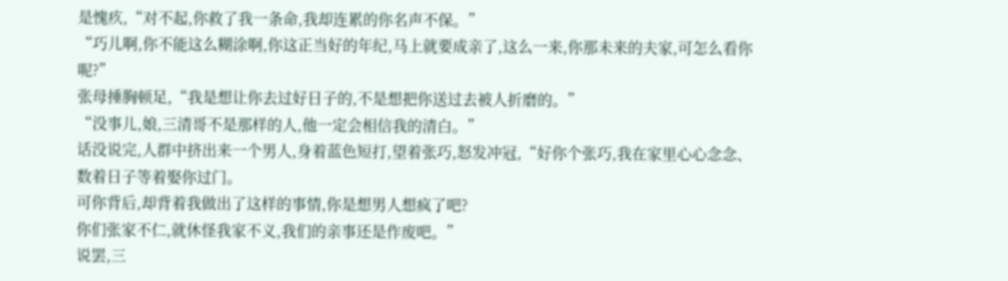是愧疚,“对不起,你救了我一条命,我却连累的你名声不保。”
“巧儿啊,你不能这么糊涂啊,你这正当好的年纪,马上就要成亲了,这么一来,你那未来的夫家,可怎么看你呢?”
张母捶胸顿足,“我是想让你去过好日子的,不是想把你送过去被人折磨的。”
“没事儿,娘,三清哥不是那样的人,他一定会相信我的清白。”
话没说完,人群中挤出来一个男人,身着蓝色短打,望着张巧,怒发冲冠,“好你个张巧,我在家里心心念念、数着日子等着娶你过门。
可你背后,却背着我做出了这样的事情,你是想男人想疯了吧?
你们张家不仁,就休怪我家不义,我们的亲事还是作废吧。”
说罢,三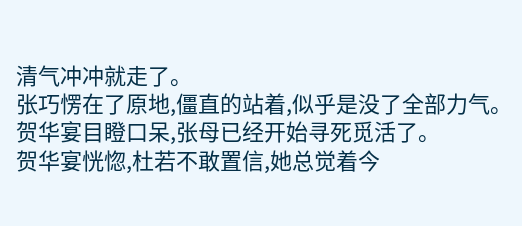清气冲冲就走了。
张巧愣在了原地,僵直的站着,似乎是没了全部力气。
贺华宴目瞪口呆,张母已经开始寻死觅活了。
贺华宴恍惚,杜若不敢置信,她总觉着今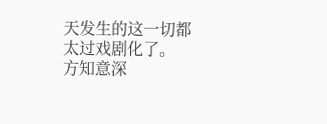天发生的这一切都太过戏剧化了。
方知意深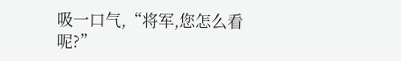吸一口气,“将军,您怎么看呢?”